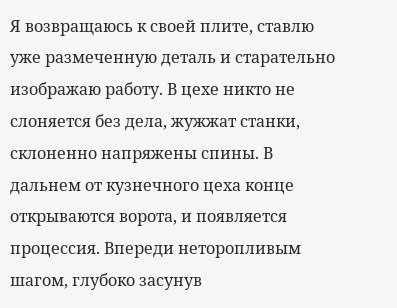Я возвращаюсь к своей плите, ставлю уже размеченную деталь и старательно изображаю работу. В цехе никто не слоняется без дела, жужжат станки, склоненно напряжены спины. В дальнем от кузнечного цеха конце открываются ворота, и появляется процессия. Впереди неторопливым шагом, глубоко засунув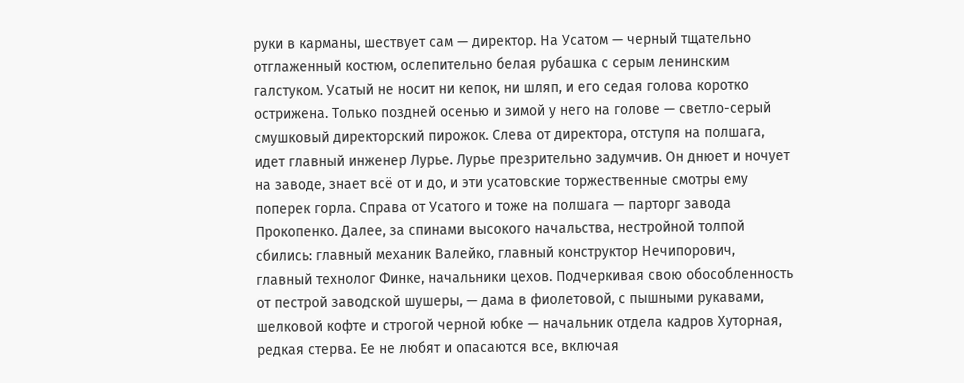руки в карманы, шествует сам — директор. На Усатом — черный тщательно отглаженный костюм, ослепительно белая рубашка с серым ленинским галстуком. Усатый не носит ни кепок, ни шляп, и его седая голова коротко острижена. Только поздней осенью и зимой у него на голове — светло-серый смушковый директорский пирожок. Слева от директора, отступя на полшага, идет главный инженер Лурье. Лурье презрительно задумчив. Он днюет и ночует на заводе, знает всё от и до, и эти усатовские торжественные смотры ему поперек горла. Справа от Усатого и тоже на полшага — парторг завода Прокопенко. Далее, за спинами высокого начальства, нестройной толпой сбились: главный механик Валейко, главный конструктор Нечипорович, главный технолог Финке, начальники цехов. Подчеркивая свою обособленность от пестрой заводской шушеры, — дама в фиолетовой, с пышными рукавами, шелковой кофте и строгой черной юбке — начальник отдела кадров Хуторная, редкая стерва. Ее не любят и опасаются все, включая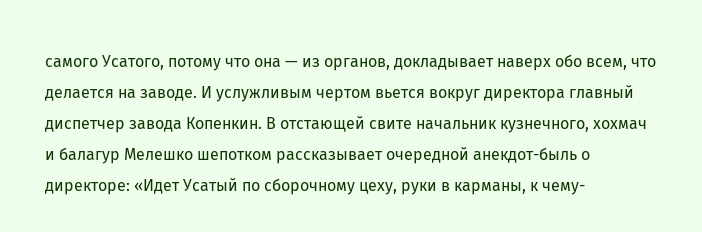самого Усатого, потому что она — из органов, докладывает наверх обо всем, что делается на заводе. И услужливым чертом вьется вокруг директора главный диспетчер завода Копенкин. В отстающей свите начальник кузнечного, хохмач и балагур Мелешко шепотком рассказывает очередной анекдот-быль о директоре: «Идет Усатый по сборочному цеху, руки в карманы, к чему-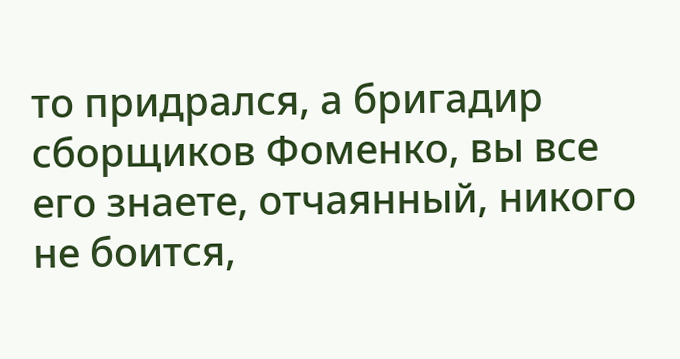то придрался, а бригадир сборщиков Фоменко, вы все его знаете, отчаянный, никого не боится,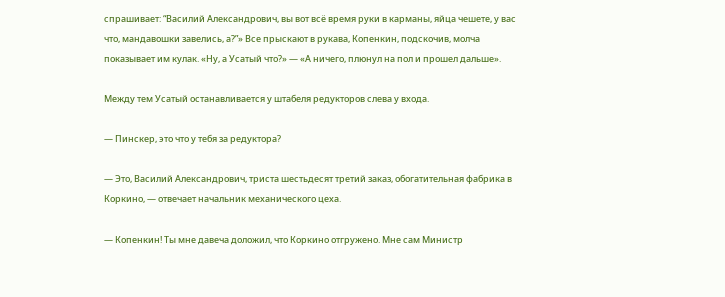спрашивает: “Василий Александрович, вы вот всё время руки в карманы, яйца чешете, у вас что, мандавошки завелись, а?”» Все прыскают в рукава, Копенкин, подскочив, молча показывает им кулак. «Ну, а Усатый что?» — «А ничего, плюнул на пол и прошел дальше».

Между тем Усатый останавливается у штабеля редукторов слева у входа.

— Пинскер, это что у тебя за редуктора?

— Это, Василий Александрович, триста шестьдесят третий заказ, обогатительная фабрика в Коркино, — отвечает начальник механического цеха.

— Копенкин! Ты мне давеча доложил, что Коркино отгружено. Мне сам Министр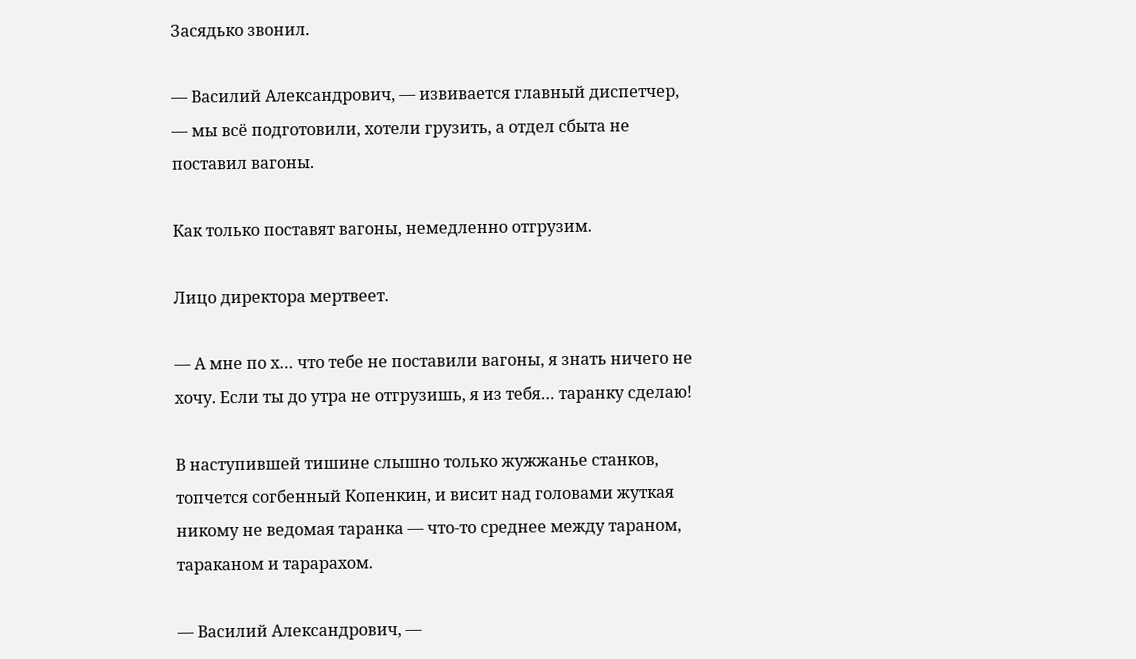Засядько звонил.

— Василий Александрович, — извивается главный диспетчер, — мы всё подготовили, хотели грузить, а отдел сбыта не поставил вагоны.

Как только поставят вагоны, немедленно отгрузим.

Лицо директора мертвеет.

— А мне по х… что тебе не поставили вагоны, я знать ничего не хочу. Если ты до утра не отгрузишь, я из тебя… таранку сделаю!

В наступившей тишине слышно только жужжанье станков, топчется согбенный Копенкин, и висит над головами жуткая никому не ведомая таранка — что-то среднее между тараном, тараканом и тарарахом.

— Василий Александрович, —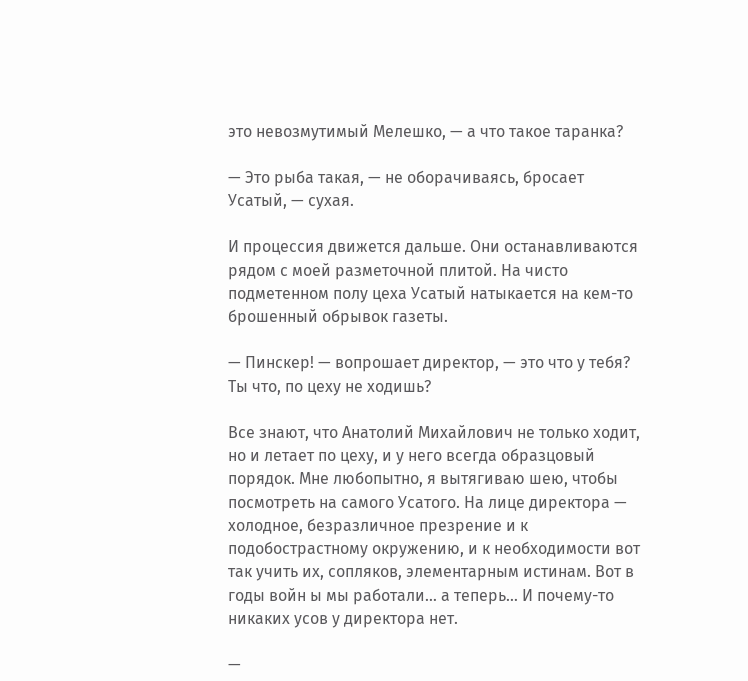это невозмутимый Мелешко, — а что такое таранка?

— Это рыба такая, — не оборачиваясь, бросает Усатый, — сухая.

И процессия движется дальше. Они останавливаются рядом с моей разметочной плитой. На чисто подметенном полу цеха Усатый натыкается на кем-то брошенный обрывок газеты.

— Пинскер! — вопрошает директор, — это что у тебя? Ты что, по цеху не ходишь?

Все знают, что Анатолий Михайлович не только ходит, но и летает по цеху, и у него всегда образцовый порядок. Мне любопытно, я вытягиваю шею, чтобы посмотреть на самого Усатого. На лице директора — холодное, безразличное презрение и к подобострастному окружению, и к необходимости вот так учить их, сопляков, элементарным истинам. Вот в годы войн ы мы работали… а теперь… И почему-то никаких усов у директора нет.

—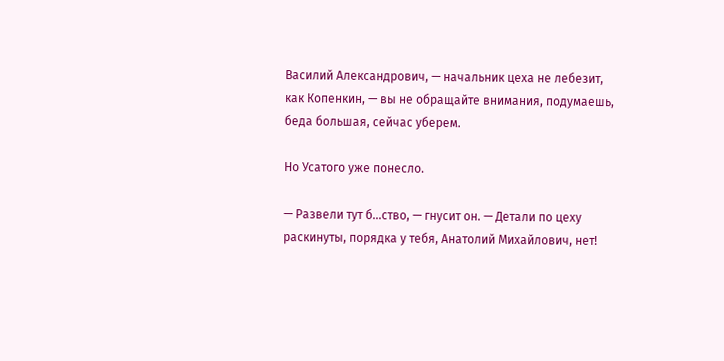Василий Александрович, — начальник цеха не лебезит, как Копенкин, — вы не обращайте внимания, подумаешь, беда большая, сейчас уберем.

Но Усатого уже понесло.

— Развели тут б…ство, — гнусит он. — Детали по цеху раскинуты, порядка у тебя, Анатолий Михайлович, нет!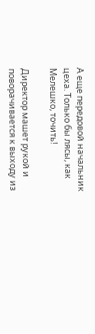А еще передовой начальник цеха. Только бы лясы, как Мелешко, точить!

Директор машет рукой и поворачивается к выходу из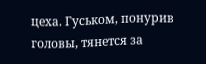цеха. Гуськом, понурив головы, тянется за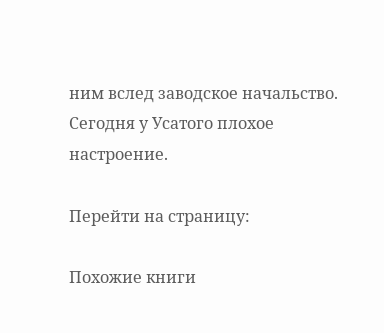ним вслед заводское начальство. Сегодня у Усатого плохое настроение.

Перейти на страницу:

Похожие книги